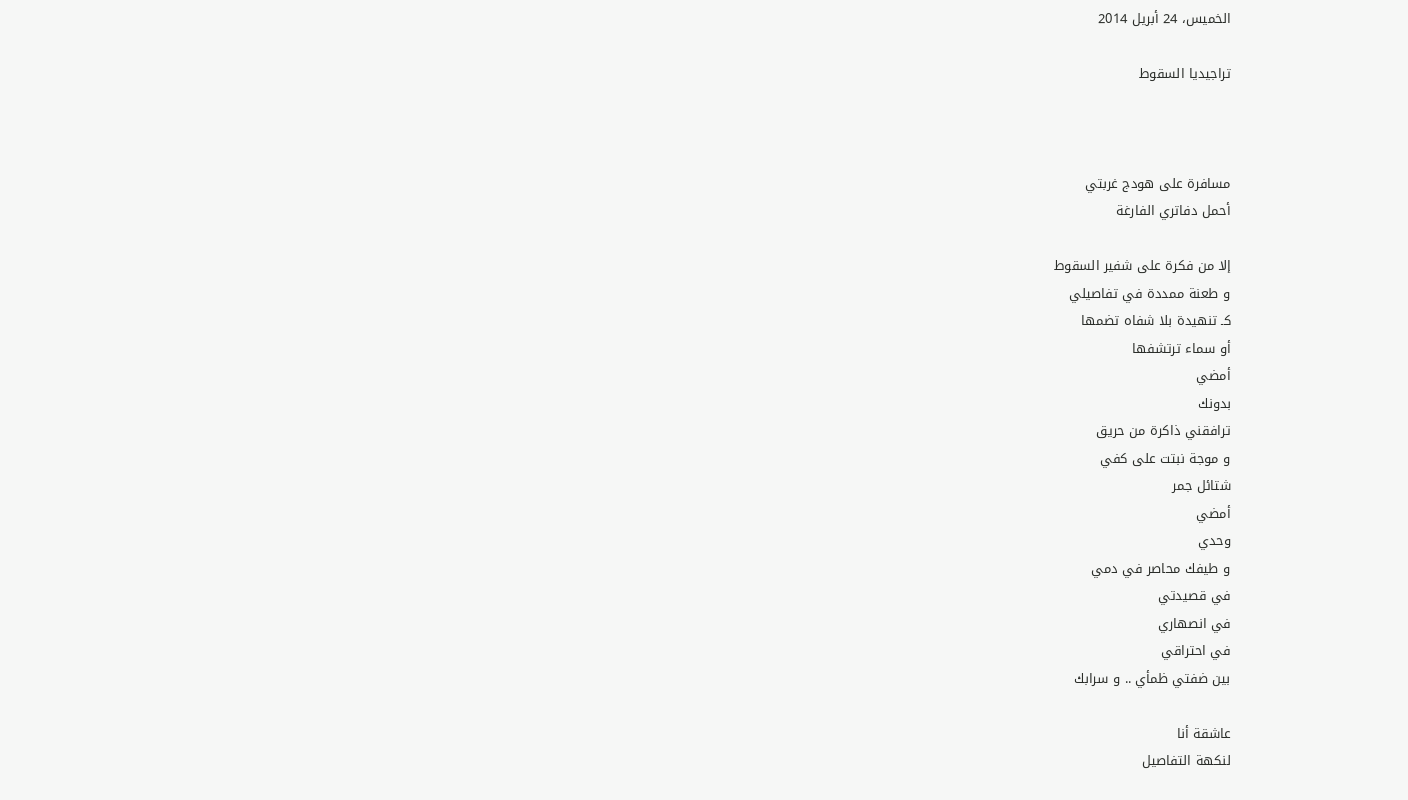الخميس، 24 أبريل 2014

تراجيديا السقوط



مسافرة على هودج غربتي
أحمل دفاتري الفارغة

إلا من فكرة على شفير السقوط
و طعنة ممددة في تفاصيلي
كـ تنهيدة بلا شفاه تضمها
أو سماء ترتشفها
أمضي
بدونك
ترافقني ذاكرة من حريق
و موجة نبتت على كفي
شتائل جمر
أمضي
وحدي
و طيفك محاصر في دمي
في قصيدتي
في انصهاري
في احتراقي
بين ضفتي ظمأي .. و سرابك

عاشقة أنا
لنكهة التفاصيل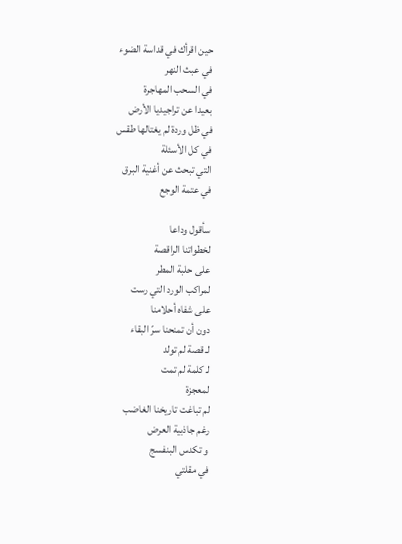حين اقرأك في قداسة الضوء
في عبث النهر
في السحب المهاجرة
بعيدا عن تراجيديا الأرض
في ظل وردة لم يغتالها طقس
في كل الأسئلة
التي تبحث عن أغنية البرق
في عتمة الوجع

سأقول وداعا
لخطواتنا الراقصة
على حلبة المطر
لمراكب الورد التي رست
على شفاه أحلامنا
دون أن تمنحنا سرّ البقاء
لـ قصة لم تولد
لـ كلمة لم تمت
لمعجزة
لم تباغت تاريخنا الغاضب
رغم جاذبية العرض
و تكدس البنفسج
في مقلتي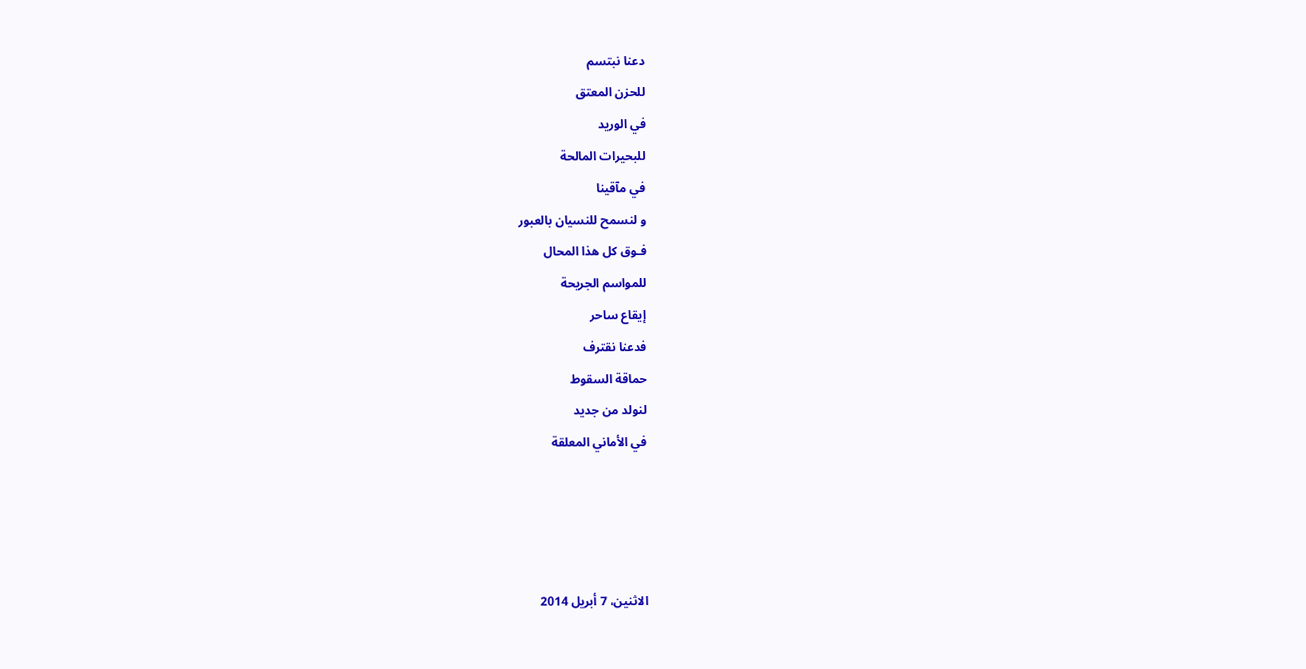دعنا نبتسم
للحزن المعتق
في الوريد
للبحيرات المالحة
في مآقينا
و لنسمح للنسيان بالعبور
فـوق كل هذا المحال
للمواسم الجريحة
إيقاع ساحر
فدعنا نقترف
حماقة السقوط
لنولد من جديد
في الأماني المعلقة




الاثنين، 7 أبريل 2014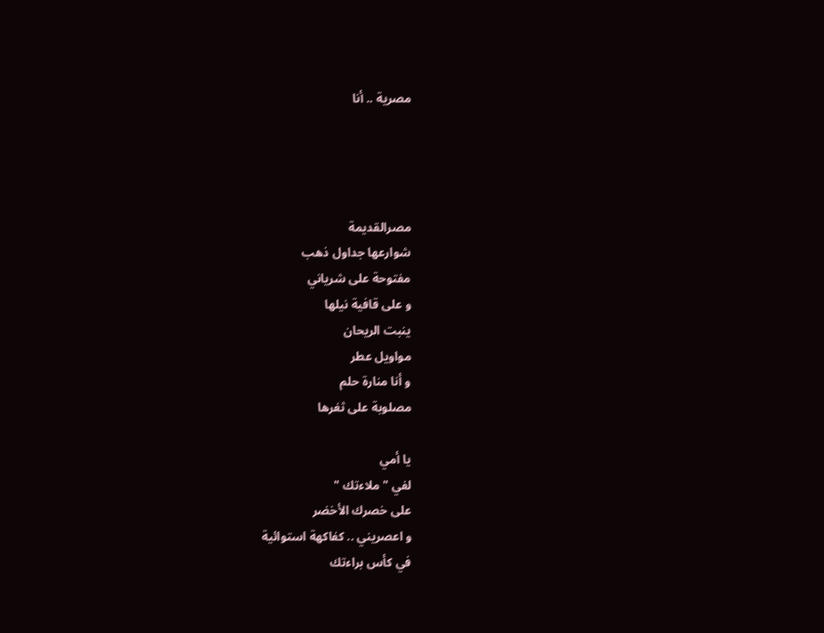مصرية .. أنا




مصرالقديمة
شوارعها جداول ذهب
مفتوحة على شرياني
و على قافية نيلها
ينبت الريحان
مواويل عطر
و أنا منارة حلم
مصلوبة على ثغرها

يا أمي
لفي " ملاءتك "
على خصرك الأخضر
و اعصريني .. كفاكهة استوائية
في كأس براءتك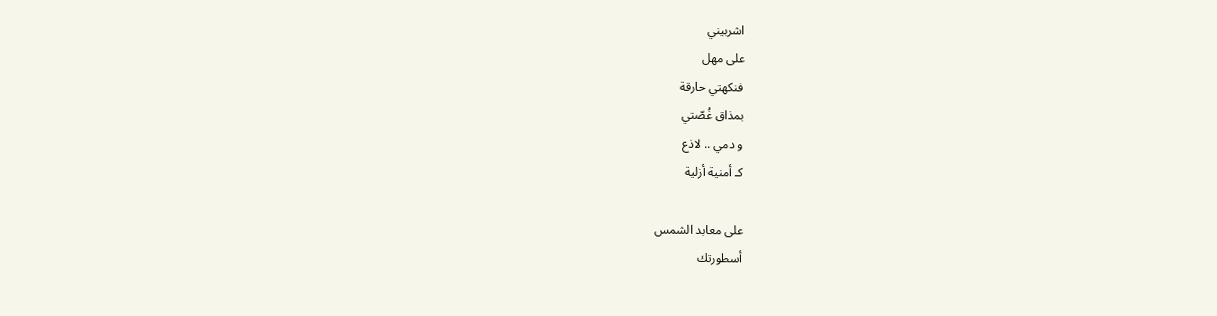اشربيني
على مهل
فنكهتي حارقة
بمذاق غُصّتي
و دمي .. لاذع
كـ أمنية أزلية

على معابد الشمس
أسطورتك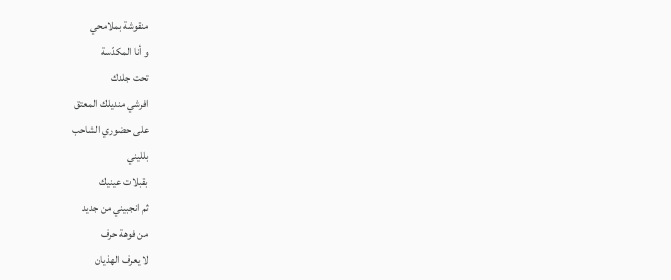منقوشة بملامحي
و أنا المكدّسة
تحت جلدك
افرشي منديلك المعتق
على حضوري الشاحب
بلليني
بقبلات عينيك
ثم انجبيني من جديد
من فوهة حرف
لا يعرف الهذيان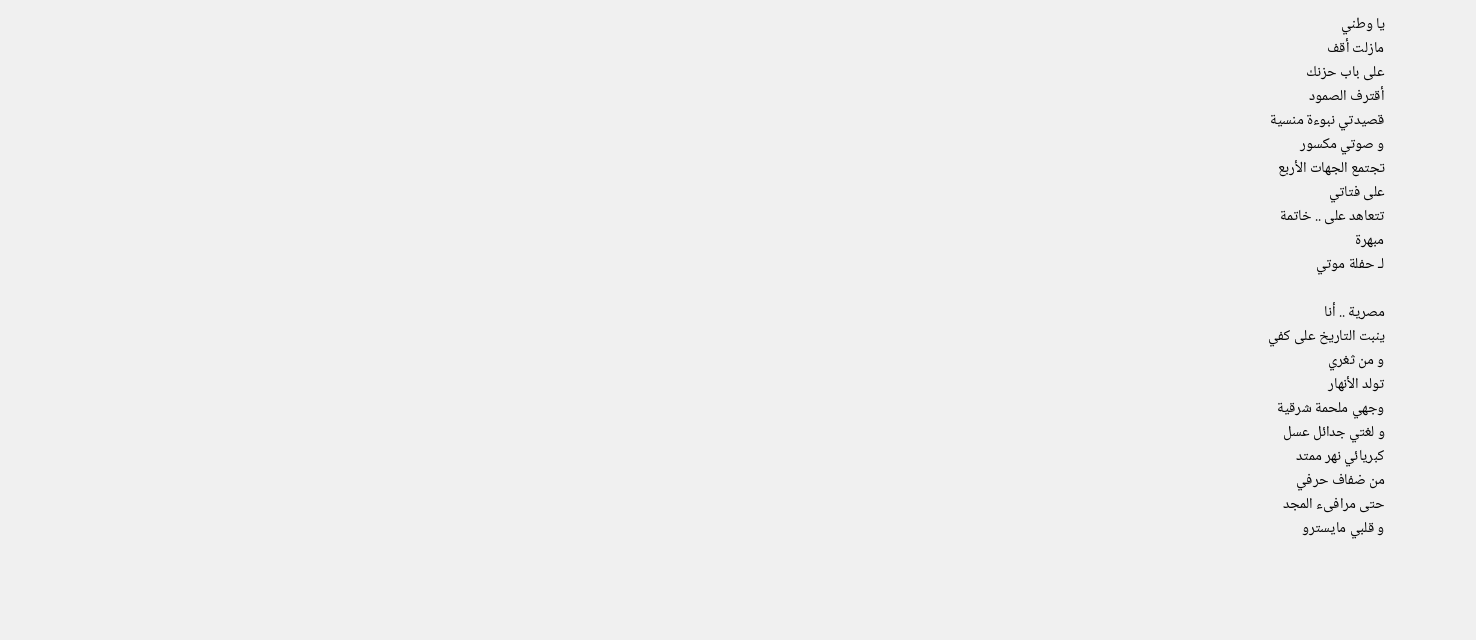يا وطني
مازلت أقف
على باب حزنك
أقترف الصمود
قصيدتي نبوءة منسية
و صوتي مكسور
تجتمع الجهات الأربع
على فتاتي
تتعاهد على .. خاتمة
مبهرة
لـ حفلة موتي

مصرية .. أنا
ينبت التاريخ على كفي
و من ثغري
تولد الأنهار
وجهي ملحمة شرقية
و لغتي جدائل عسل
كبريائي نهر ممتد
من ضفاف حرفي
حتى مرافىء المجد
و قلبي مايسترو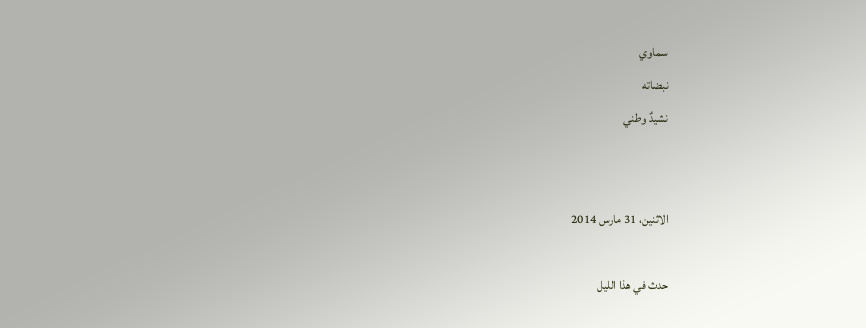سماوي
نبضاته
نشيدٌ وطني


الاثنين، 31 مارس 2014

حدث في هذا الليل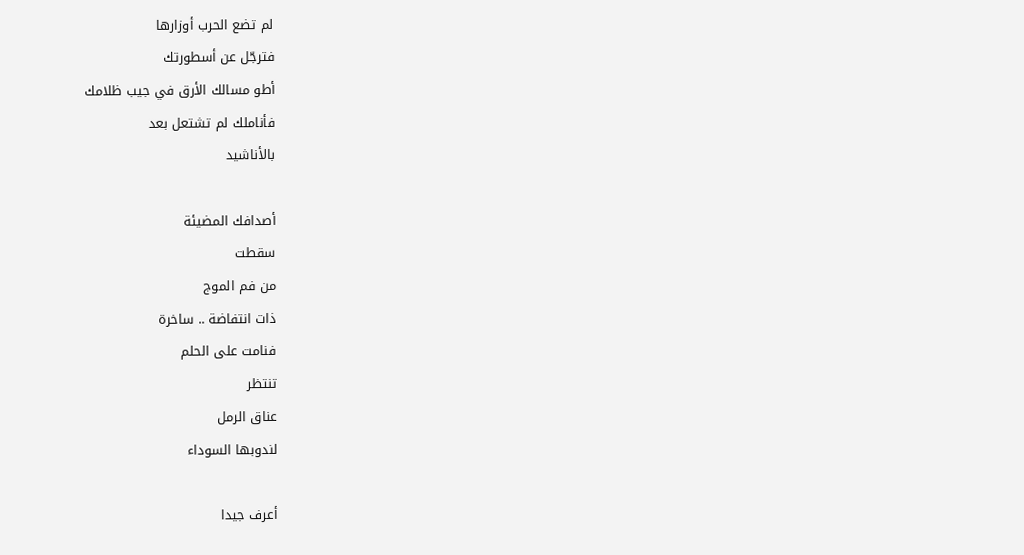لم تضع الحرب أوزارها
فترجّل عن أسطورتك
أطو مسالك الأرق في جيب ظلامك
فأناملك لم تشتعل بعد
بالأناشيد

أصدافك المضيئة
سقطت
من فم الموج
ذات انتفاضة .. ساخرة
فنامت على الحلم
تنتظر
عناق الرمل
لندوبها السوداء

أعرف جيدا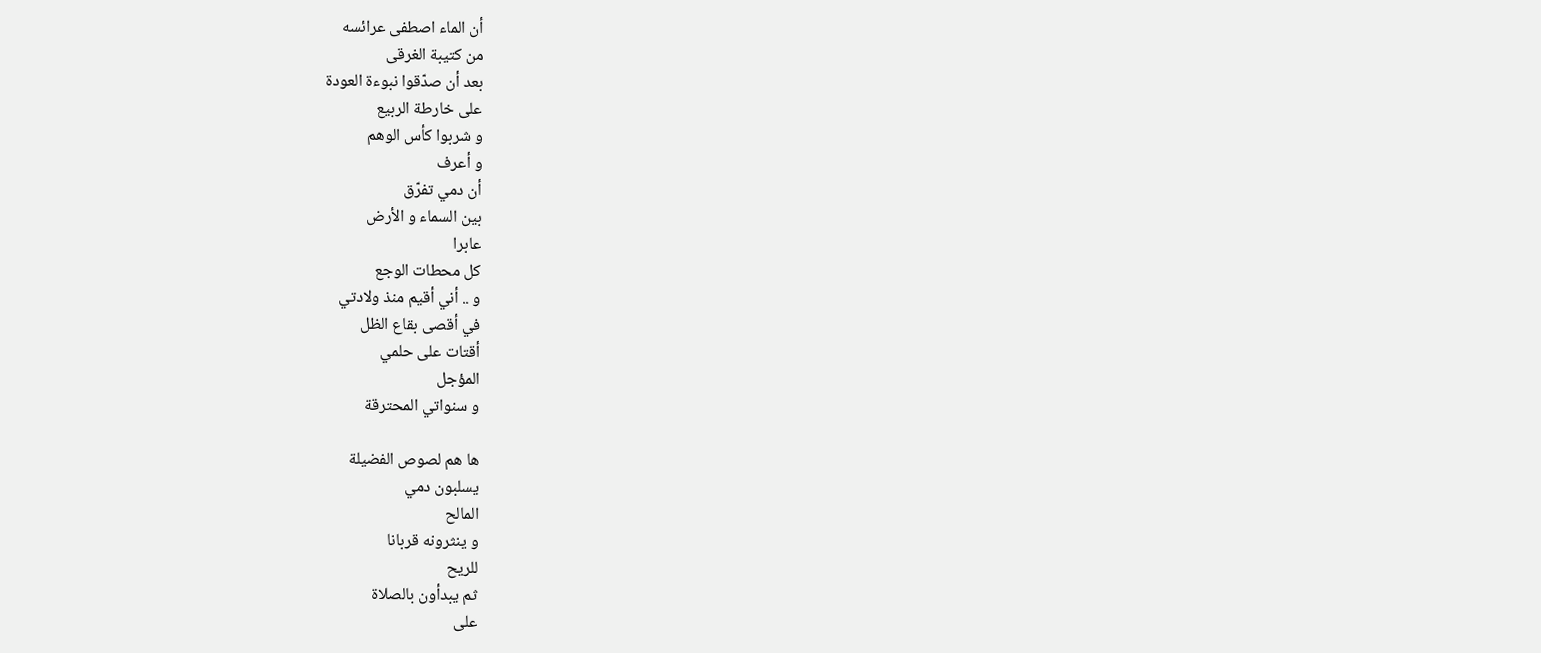أن الماء اصطفى عرائسه
من كتيبة الغرقى
بعد أن صدّقوا نبوءة العودة
على خارطة الربيع
و شربوا كأس الوهم
و أعرف
أن دمي تفرّق
بين السماء و الأرض
عابرا
كل محطات الوجع
و .. أني أقيم منذ ولادتي
في أقصى بقاع الظل
أقتات على حلمي
المؤجل
و سنواتي المحترقة

ها هم لصوص الفضيلة
يسلبون دمي
المالح
و ينثرونه قربانا
للريح
ثم يبدأون بالصلاة
على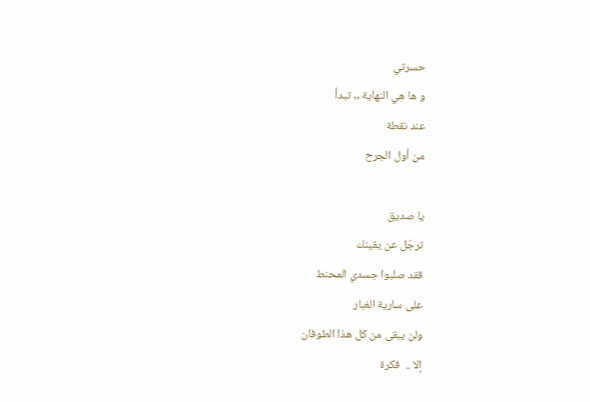حسرتي
و ها هي النهاية ,, تبدأ
عند نقطة
من أول الجرح

يا صديق
ترجّل عن يقينك
فقد صلبوا جسدي المحنط
على سارية الغبار
ولن يبقى من كل هذا الطوفان
إلا ..  فكرة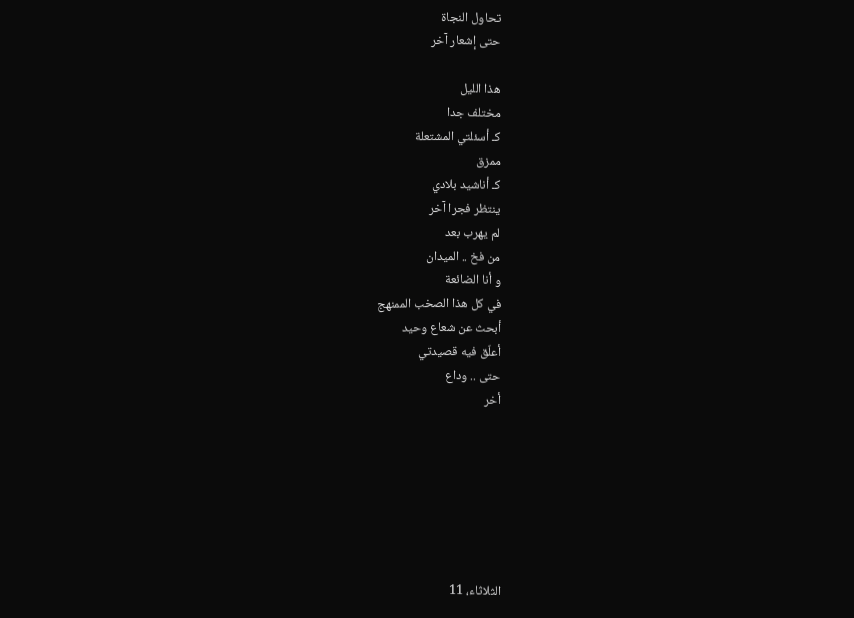تحاول النجاة
حتى إشعار آخر

هذا الليل
مختلف جدا
كـ أسئلتي المشتعلة
ممزق
كـ أناشيد بلادي
ينتظر فجرا آخر
لم يهرب بعد
من فخ .. الميدان
و أنا الضائعة
في كل هذا الصخب الممنهج
أبحث عن شعاع وحيد
أعلّق فيه قصيدتي
حتى .. وداع
أخر







الثلاثاء، 11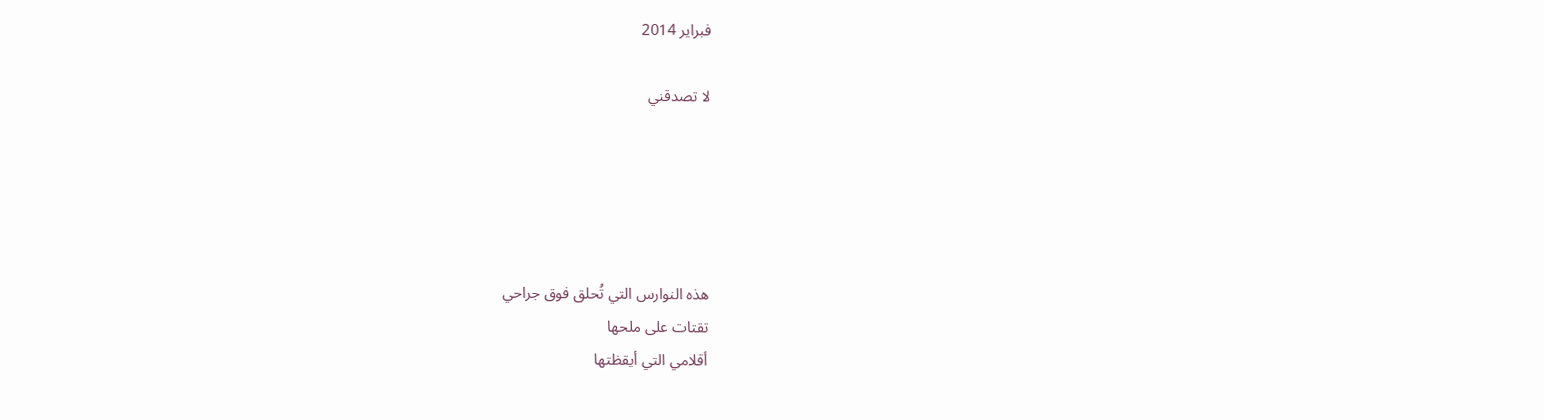فبراير 2014

لا تصدقني





هذه النوارس التي تُحلق فوق جراحي
تقتات على ملحها
أقلامي التي أيقظتها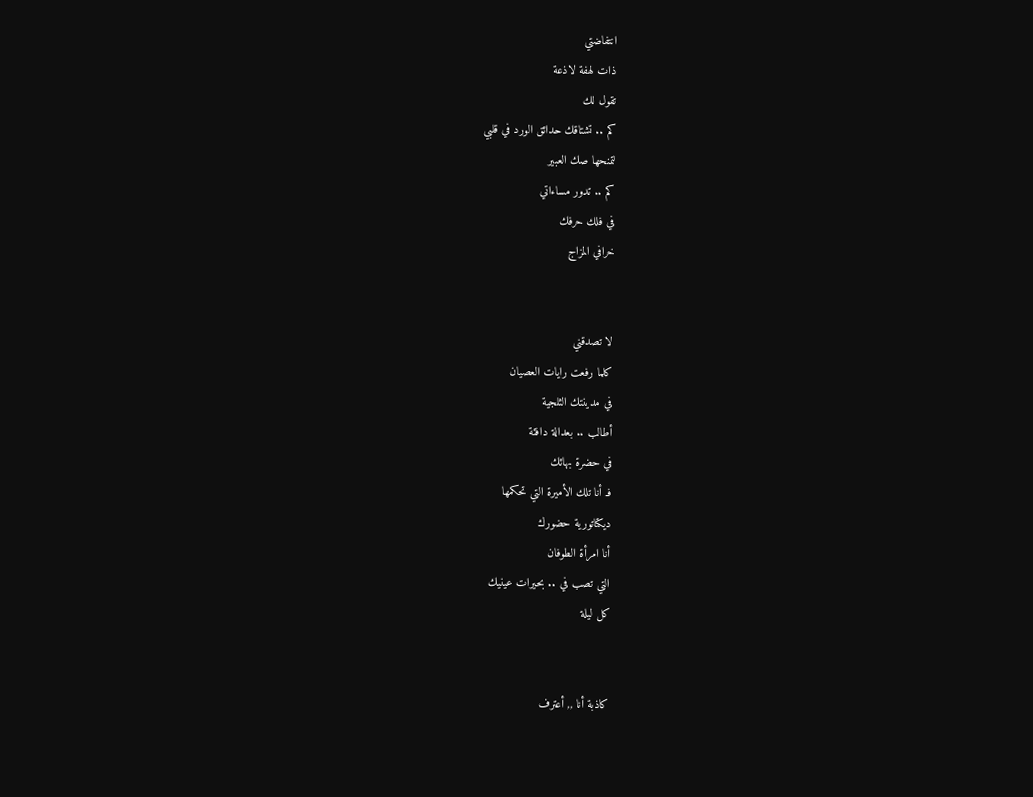انتفاضتي
ذات لهفة لاذعة
تقول لك
كم .. تشتاقك حدائق الورد في قلبي
لتمنحها صك العبير
كم .. تدور مساءاتي
في فلك حرفك
خرافي المزاج


لا تصدقني
كلما رفعت رايات العصيان
في مدينتك الثلجية
أطالب .. بعدالة دافئة
في حضرة بهائك
فـ أنا تلك الأميرة التي تحكمها
ديكتاتورية حضورك
أنا امرأة الطوفان
التي تصب في .. بحيرات عينيك
كل ليلة


كاذبة أنا ,, أعترف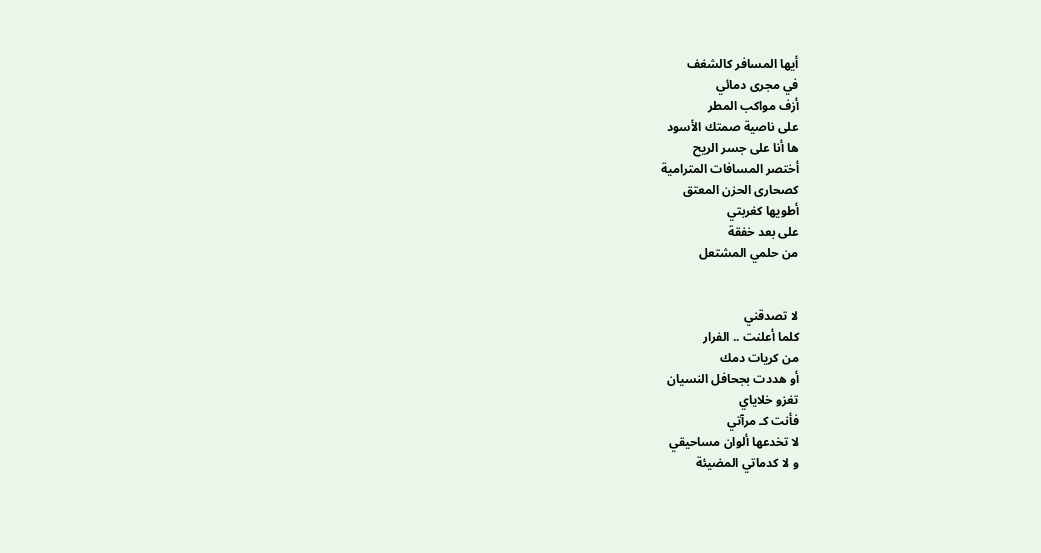أيها المسافر كالشغف
في مجرى دمائي
أزف مواكب المطر
على ناصية صمتك الأسود
ها أنا على جسر الريح
أختصر المسافات المترامية
كصحارى الحزن المعتق
أطويها كغربتي
على بعد خفقة
من حلمي المشتعل


لا تصدقني
كلما أعلنت .. الفرار
من كريات دمك
أو هددت بجحافل النسيان
تغزو خلاياي
فأنت كـ مرآتي
لا تخدعها ألوان مساحيقي
و لا كدماتي المضيئة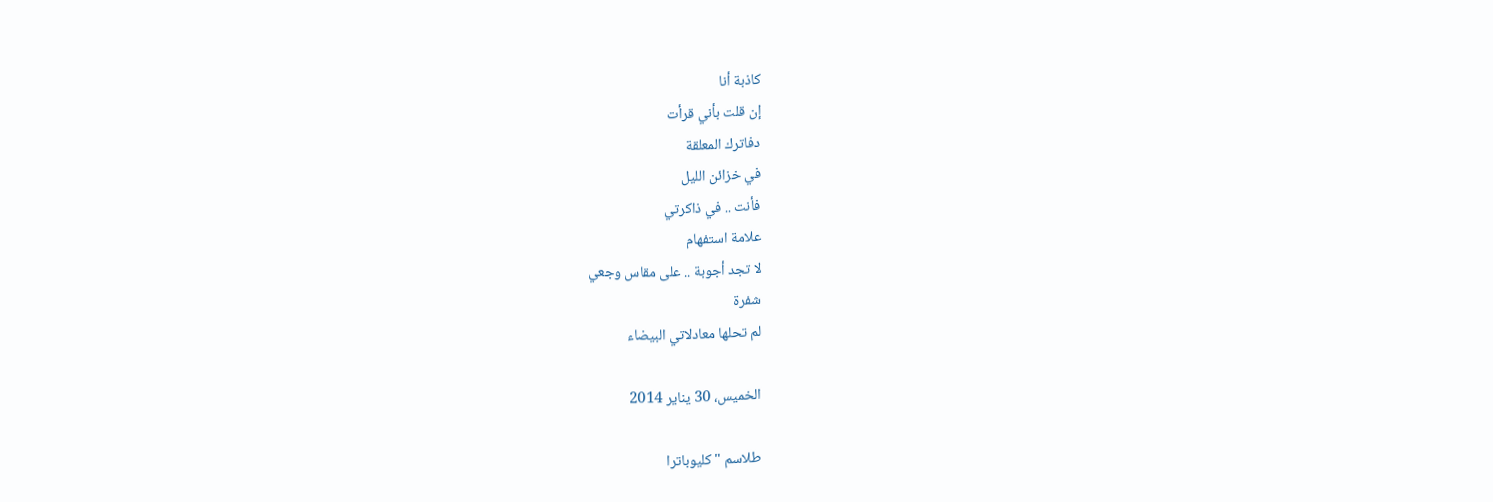كاذبة أنا
إن قلت بأني قرأت
دفاترك المعلقة
في خزائن الليل
فأنت .. في ذاكرتي
علامة استفهام
لا تجد أجوبة .. على مقاس وجعي
شفرة
لم تحلها معادلاتي البيضاء

الخميس، 30 يناير 2014

طلاسم " كليوباترا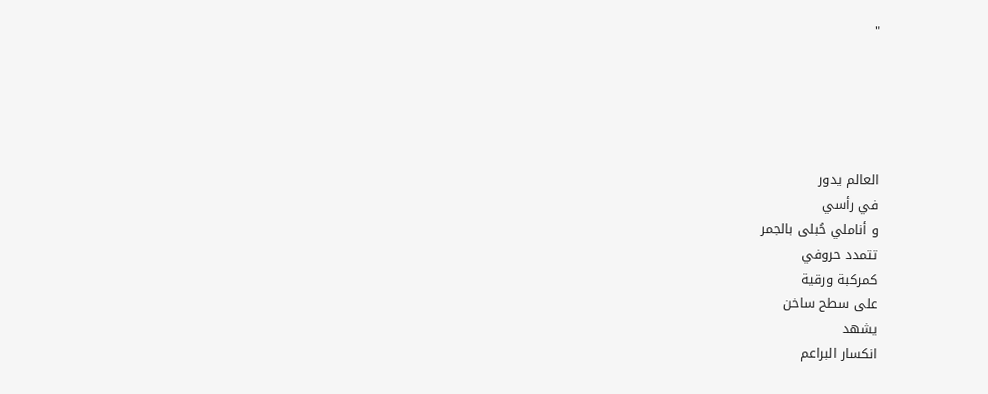"





العالم يدور
في رأسي
و أناملي حُبلى بالجمر
تتمدد حروفي
كمركبة ورقية
على سطح ساخن
يشهد
انكسار البراعم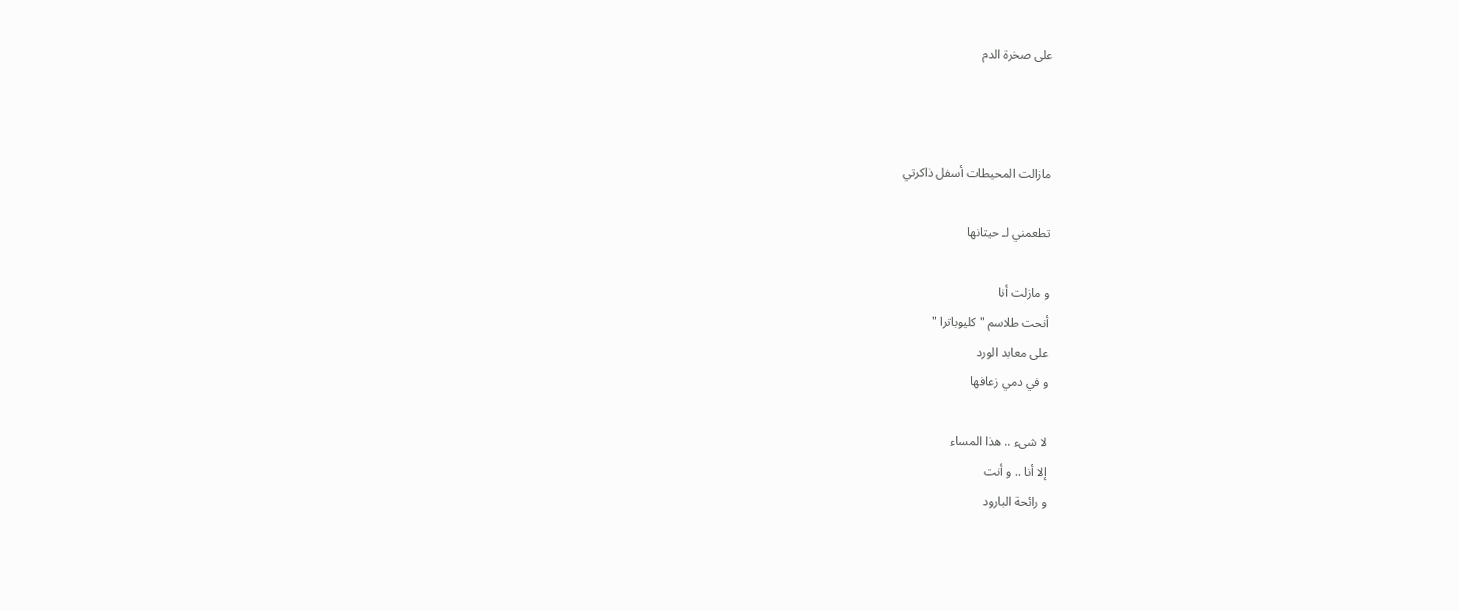على صخرة الدم



مازالت المحيطات أسفل ذاكرتي

تطعمني لـ حيتانها

و مازلت أنا
أنحت طلاسم " كليوباترا "
على معابد الورد
و في دمي زعافها

لا شىء .. هذا المساء
إلا أنا .. و أنت
و رائحة البارود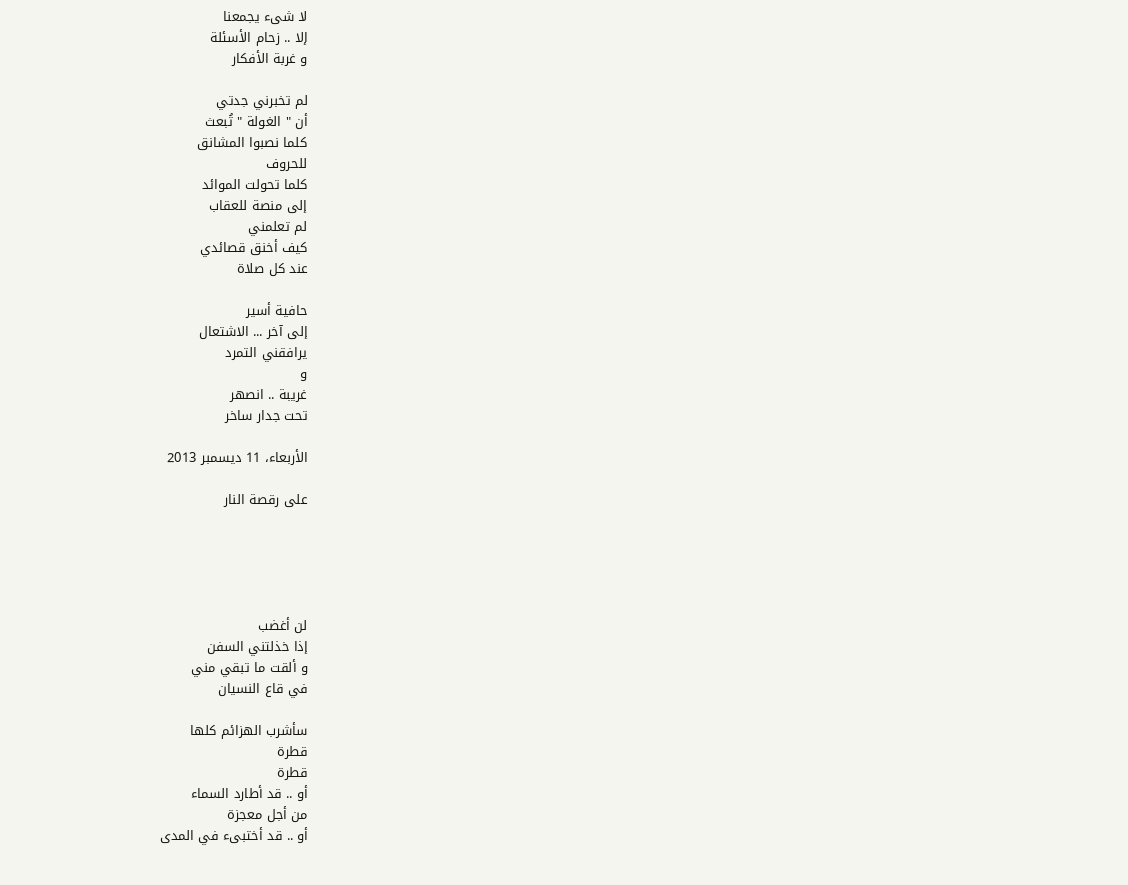لا شىء يجمعنا
إلا .. زحام الأسئلة
و غربة الأفكار

لم تخبرني جدتي
أن " الغولة " تُبعث
كلما نصبوا المشانق
للحروف
كلما تحولت الموائد
إلى منصة للعقاب
لم تعلمني
كيف أخنق قصائدي
عند كل صلاة

حافية أسير
إلى آخر ... الاشتعال
يرافقني التمرد
و
غريبة .. انصهر
تحت جدار ساخر

الأربعاء، 11 ديسمبر 2013

على رقصة النار





لن أغضب
إذا خذلتني السفن
و ألقت ما تبقي مني
في قاع النسيان

سأشرب الهزائم كلها
قطرة
قطرة
أو .. قد أطارد السماء
من أجل معجزة
أو .. قد أختبىء في المدى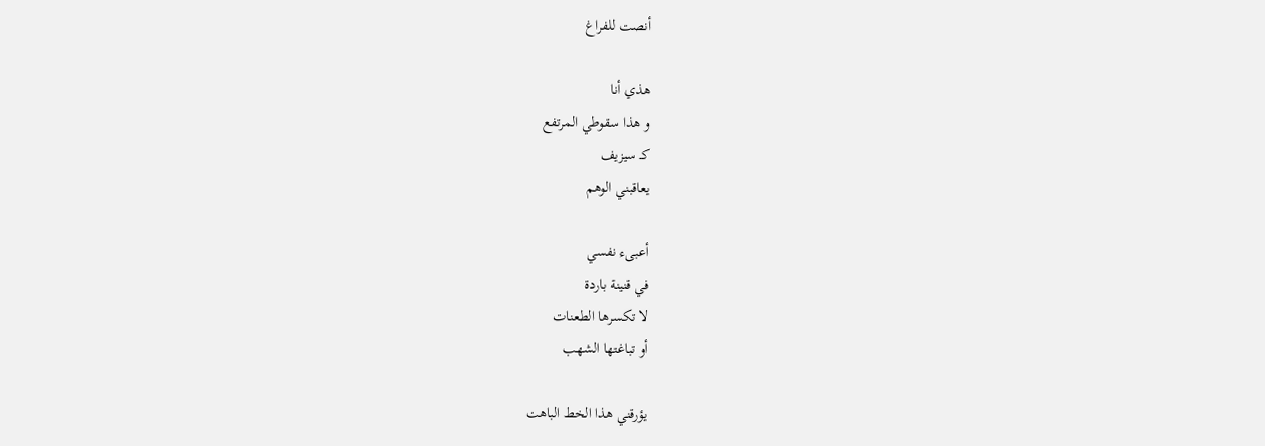أنصت للفراغ

هذي أنا
و هذا سقوطي المرتفع
كـ سيزيف
يعاقبني الوهم

أعبىء نفسي
في قنينة باردة
لا تكسرها الطعنات
أو تباغتها الشهب

يؤرقني هذا الخط الباهت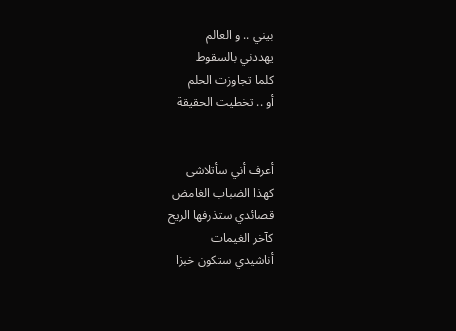بيني .. و العالم
يهددني بالسقوط
كلما تجاوزت الحلم
أو .. تخطيت الحقيقة


أعرف أني سأتلاشى
كهذا الضباب الغامض
قصائدي ستذرفها الريح
كآخر الغيمات
أناشيدي ستكون خبزا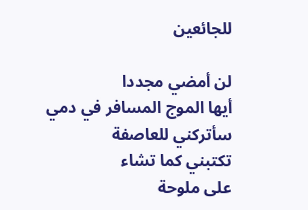للجائعين

لن أمضي مجددا
أيها الموج المسافر في دمي
سأتركني للعاصفة
تكتبني كما تشاء
على ملوحة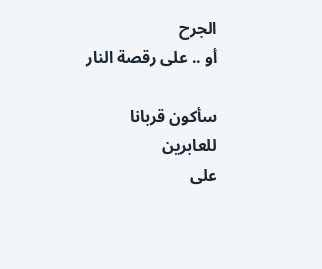الجرح
أو .. على رقصة النار

سأكون قربانا
للعابرين
على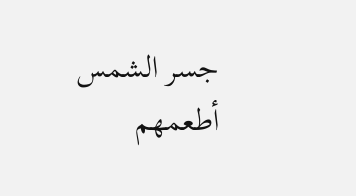جسر الشمس
أطعمهم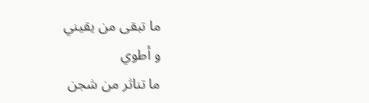ما تبقى من يقيني
و أطوي
ما تناثر من شجن